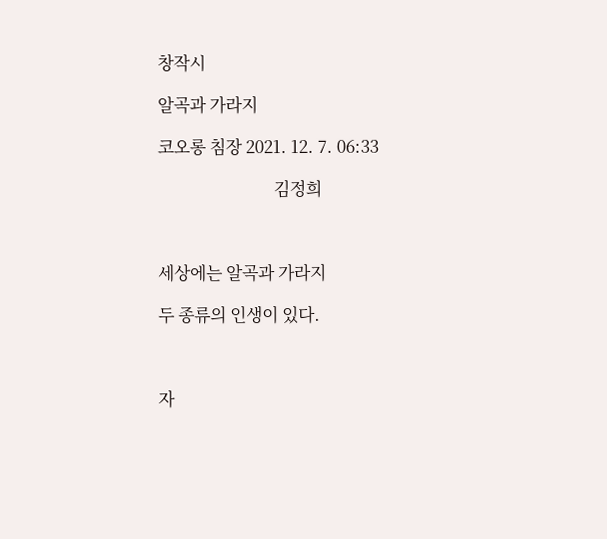창작시

알곡과 가라지

코오롱 침장 2021. 12. 7. 06:33

                             김정희



세상에는 알곡과 가라지

두 종류의 인생이 있다.



자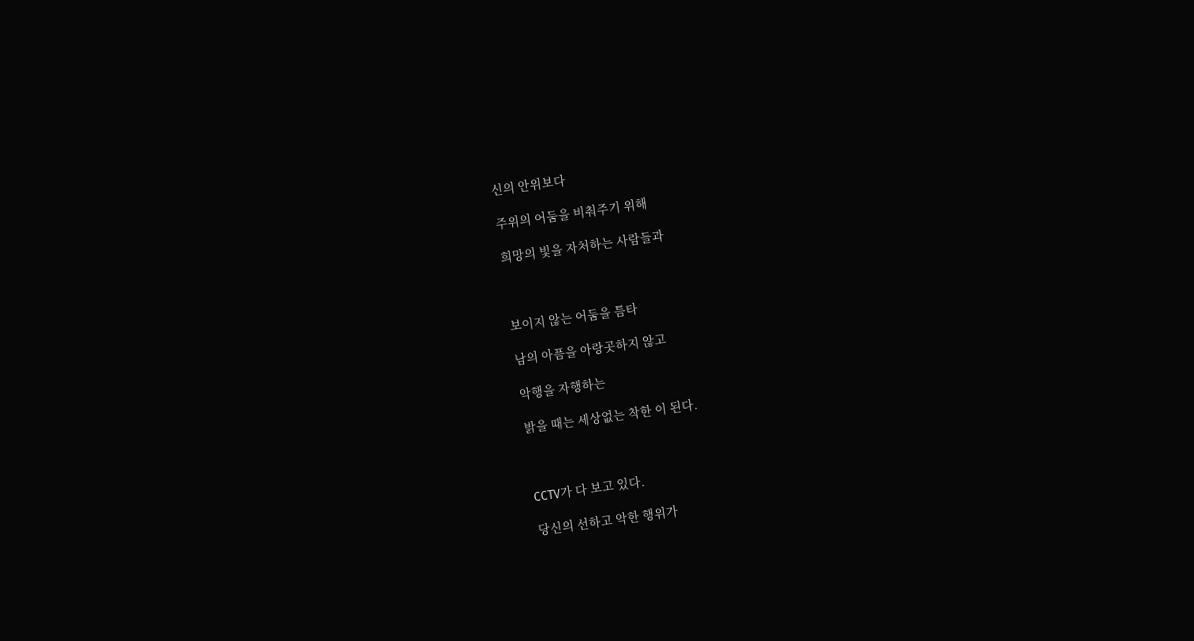신의 안위보다

주위의 어둠을 비춰주기 위해

희망의 빛을 자처하는 사람들과



보이지 않는 어둠을 틈타

남의 아픔을 아랑곳하지 않고

악행을 자행하는

밝을 때는 세상없는 착한 이 된다.



CCTV가 다 보고 있다.

당신의 선하고 악한 행위가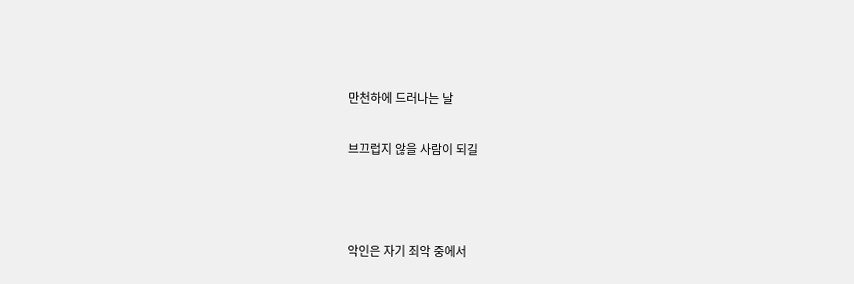만천하에 드러나는 날

브끄럽지 않을 사람이 되길



악인은 자기 죄악 중에서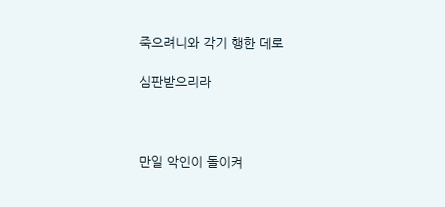죽으려니와 각기 행한 데로

심판받으리라



만일 악인이 돌이켜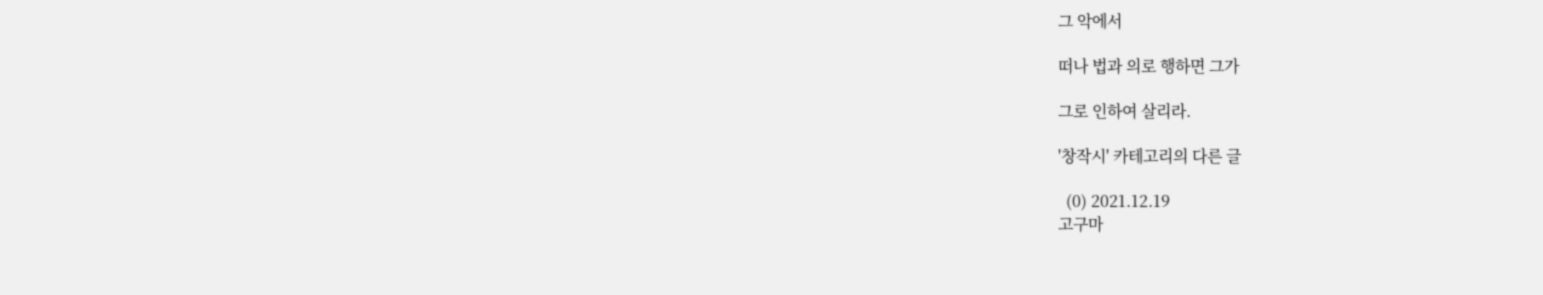그 악에서

떠나 법과 의로 행하면 그가

그로 인하여 살리라.

'창작시' 카테고리의 다른 글

  (0) 2021.12.19
고구마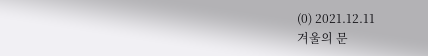(0) 2021.12.11
겨울의 문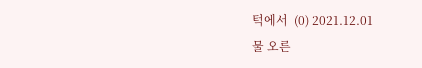턱에서  (0) 2021.12.01
물 오른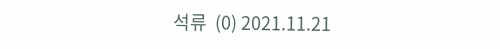석류  (0) 2021.11.21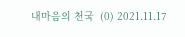내마음의 천국  (0) 2021.11.17